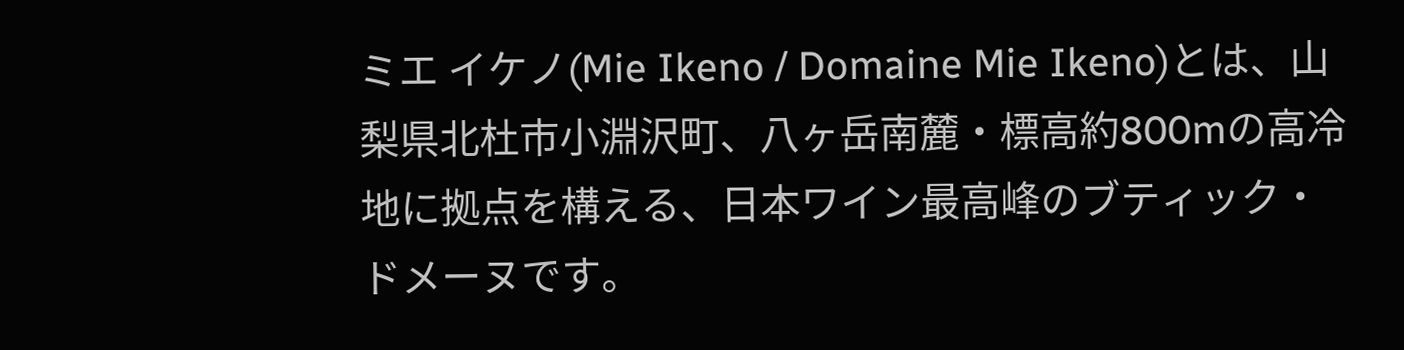ミエ イケノ(Mie Ikeno / Domaine Mie Ikeno)とは、山梨県北杜市小淵沢町、八ヶ岳南麓・標高約800mの高冷地に拠点を構える、日本ワイン最高峰のブティック・ドメーヌです。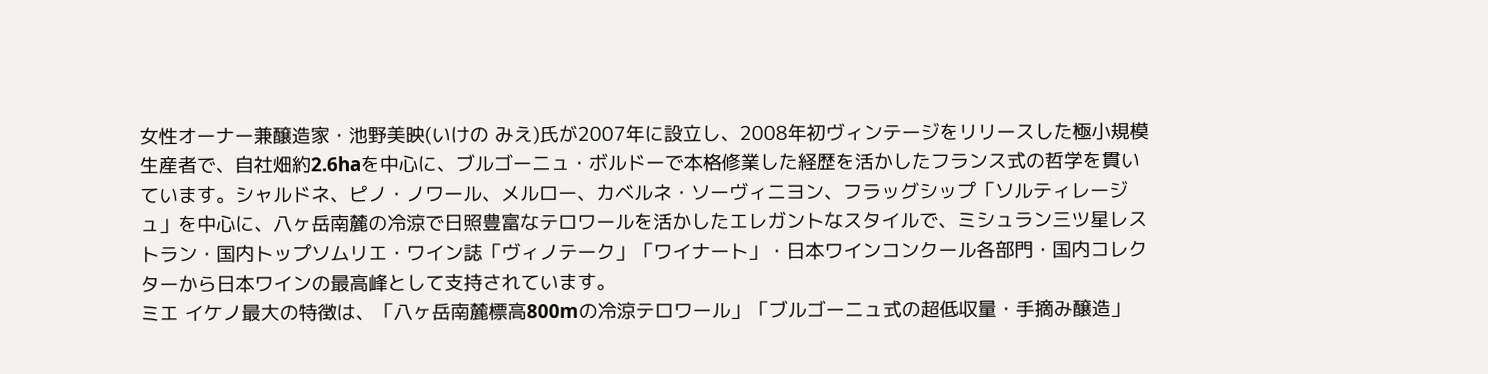女性オーナー兼醸造家・池野美映(いけの みえ)氏が2007年に設立し、2008年初ヴィンテージをリリースした極小規模生産者で、自社畑約2.6haを中心に、ブルゴーニュ・ボルドーで本格修業した経歴を活かしたフランス式の哲学を貫いています。シャルドネ、ピノ・ノワール、メルロー、カベルネ・ソーヴィニヨン、フラッグシップ「ソルティレージュ」を中心に、八ヶ岳南麓の冷涼で日照豊富なテロワールを活かしたエレガントなスタイルで、ミシュラン三ツ星レストラン・国内トップソムリエ・ワイン誌「ヴィノテーク」「ワイナート」・日本ワインコンクール各部門・国内コレクターから日本ワインの最高峰として支持されています。
ミエ イケノ最大の特徴は、「八ヶ岳南麓標高800mの冷涼テロワール」「ブルゴーニュ式の超低収量・手摘み醸造」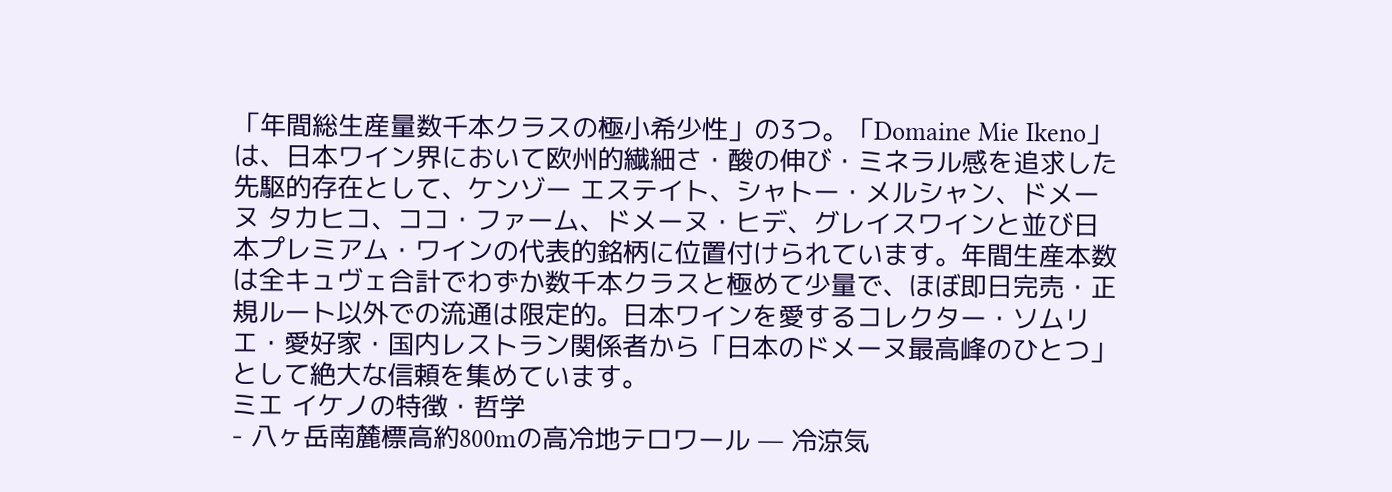「年間総生産量数千本クラスの極小希少性」の3つ。「Domaine Mie Ikeno」は、日本ワイン界において欧州的繊細さ・酸の伸び・ミネラル感を追求した先駆的存在として、ケンゾー エステイト、シャトー・メルシャン、ドメーヌ タカヒコ、ココ・ファーム、ドメーヌ・ヒデ、グレイスワインと並び日本プレミアム・ワインの代表的銘柄に位置付けられています。年間生産本数は全キュヴェ合計でわずか数千本クラスと極めて少量で、ほぼ即日完売・正規ルート以外での流通は限定的。日本ワインを愛するコレクター・ソムリエ・愛好家・国内レストラン関係者から「日本のドメーヌ最高峰のひとつ」として絶大な信頼を集めています。
ミエ イケノの特徴・哲学
- 八ヶ岳南麓標高約800mの高冷地テロワール — 冷涼気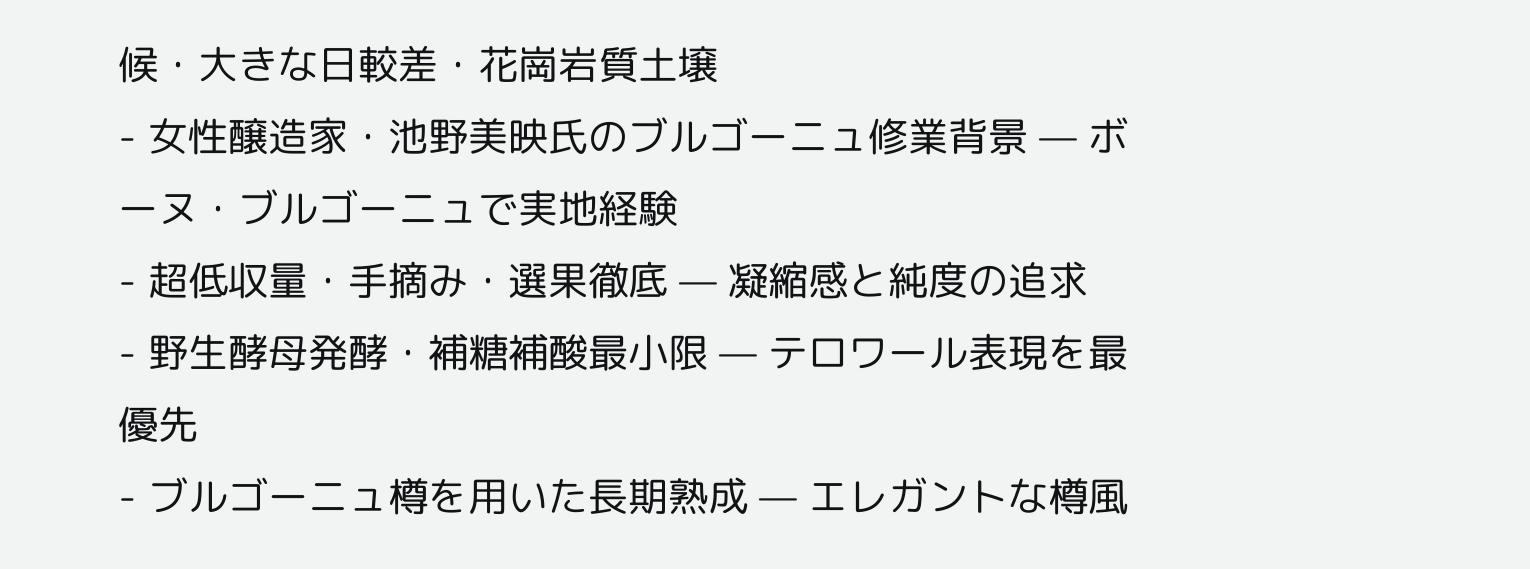候・大きな日較差・花崗岩質土壌
- 女性醸造家・池野美映氏のブルゴーニュ修業背景 — ボーヌ・ブルゴーニュで実地経験
- 超低収量・手摘み・選果徹底 — 凝縮感と純度の追求
- 野生酵母発酵・補糖補酸最小限 — テロワール表現を最優先
- ブルゴーニュ樽を用いた長期熟成 — エレガントな樽風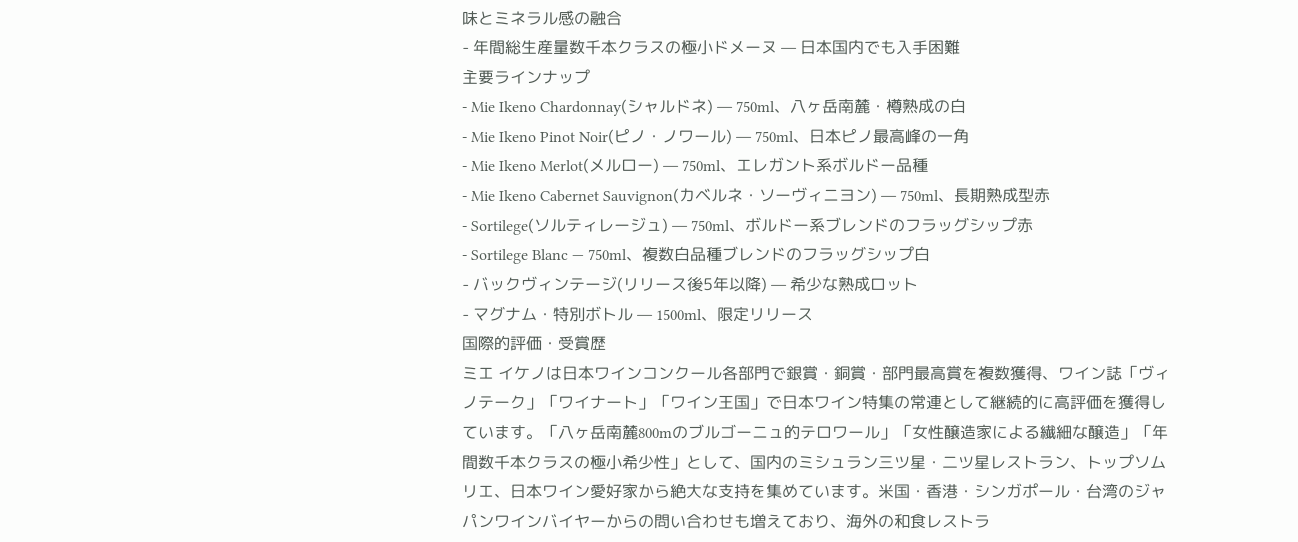味とミネラル感の融合
- 年間総生産量数千本クラスの極小ドメーヌ — 日本国内でも入手困難
主要ラインナップ
- Mie Ikeno Chardonnay(シャルドネ) — 750ml、八ヶ岳南麓・樽熟成の白
- Mie Ikeno Pinot Noir(ピノ・ノワール) — 750ml、日本ピノ最高峰の一角
- Mie Ikeno Merlot(メルロー) — 750ml、エレガント系ボルドー品種
- Mie Ikeno Cabernet Sauvignon(カベルネ・ソーヴィニヨン) — 750ml、長期熟成型赤
- Sortilege(ソルティレージュ) — 750ml、ボルドー系ブレンドのフラッグシップ赤
- Sortilege Blanc — 750ml、複数白品種ブレンドのフラッグシップ白
- バックヴィンテージ(リリース後5年以降) — 希少な熟成ロット
- マグナム・特別ボトル — 1500ml、限定リリース
国際的評価・受賞歴
ミエ イケノは日本ワインコンクール各部門で銀賞・銅賞・部門最高賞を複数獲得、ワイン誌「ヴィノテーク」「ワイナート」「ワイン王国」で日本ワイン特集の常連として継続的に高評価を獲得しています。「八ヶ岳南麓800mのブルゴーニュ的テロワール」「女性醸造家による繊細な醸造」「年間数千本クラスの極小希少性」として、国内のミシュラン三ツ星・二ツ星レストラン、トップソムリエ、日本ワイン愛好家から絶大な支持を集めています。米国・香港・シンガポール・台湾のジャパンワインバイヤーからの問い合わせも増えており、海外の和食レストラ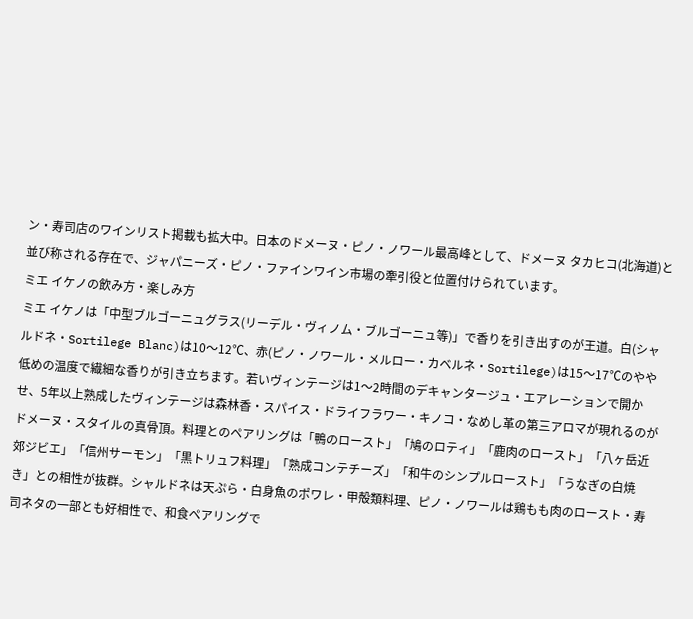ン・寿司店のワインリスト掲載も拡大中。日本のドメーヌ・ピノ・ノワール最高峰として、ドメーヌ タカヒコ(北海道)と並び称される存在で、ジャパニーズ・ピノ・ファインワイン市場の牽引役と位置付けられています。
ミエ イケノの飲み方・楽しみ方
ミエ イケノは「中型ブルゴーニュグラス(リーデル・ヴィノム・ブルゴーニュ等)」で香りを引き出すのが王道。白(シャルドネ・Sortilege Blanc)は10〜12℃、赤(ピノ・ノワール・メルロー・カベルネ・Sortilege)は15〜17℃のやや低めの温度で繊細な香りが引き立ちます。若いヴィンテージは1〜2時間のデキャンタージュ・エアレーションで開かせ、5年以上熟成したヴィンテージは森林香・スパイス・ドライフラワー・キノコ・なめし革の第三アロマが現れるのがドメーヌ・スタイルの真骨頂。料理とのペアリングは「鴨のロースト」「鳩のロティ」「鹿肉のロースト」「八ヶ岳近郊ジビエ」「信州サーモン」「黒トリュフ料理」「熟成コンテチーズ」「和牛のシンプルロースト」「うなぎの白焼き」との相性が抜群。シャルドネは天ぷら・白身魚のポワレ・甲殻類料理、ピノ・ノワールは鶏もも肉のロースト・寿司ネタの一部とも好相性で、和食ペアリングで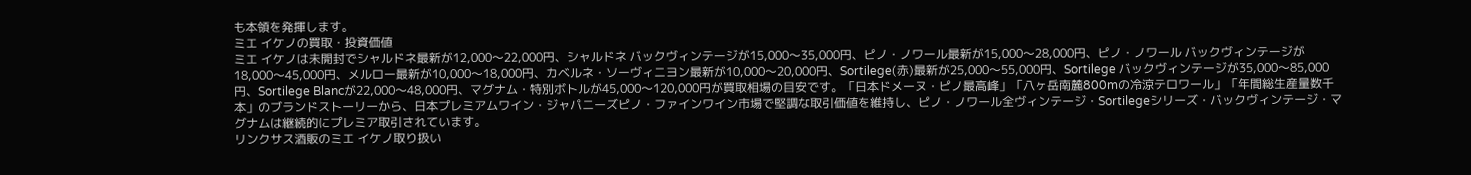も本領を発揮します。
ミエ イケノの買取・投資価値
ミエ イケノは未開封でシャルドネ最新が12,000〜22,000円、シャルドネ バックヴィンテージが15,000〜35,000円、ピノ・ノワール最新が15,000〜28,000円、ピノ・ノワール バックヴィンテージが18,000〜45,000円、メルロー最新が10,000〜18,000円、カベルネ・ソーヴィニヨン最新が10,000〜20,000円、Sortilege(赤)最新が25,000〜55,000円、Sortilege バックヴィンテージが35,000〜85,000円、Sortilege Blancが22,000〜48,000円、マグナム・特別ボトルが45,000〜120,000円が買取相場の目安です。「日本ドメーヌ・ピノ最高峰」「八ヶ岳南麓800mの冷涼テロワール」「年間総生産量数千本」のブランドストーリーから、日本プレミアムワイン・ジャパニーズピノ・ファインワイン市場で堅調な取引価値を維持し、ピノ・ノワール全ヴィンテージ・Sortilegeシリーズ・バックヴィンテージ・マグナムは継続的にプレミア取引されています。
リンクサス酒販のミエ イケノ取り扱い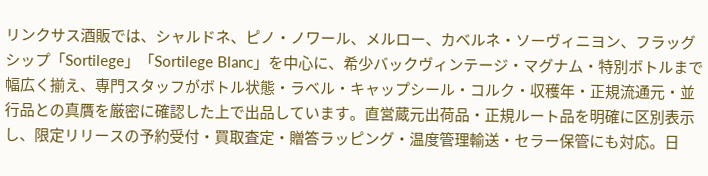リンクサス酒販では、シャルドネ、ピノ・ノワール、メルロー、カベルネ・ソーヴィニヨン、フラッグシップ「Sortilege」「Sortilege Blanc」を中心に、希少バックヴィンテージ・マグナム・特別ボトルまで幅広く揃え、専門スタッフがボトル状態・ラベル・キャップシール・コルク・収穫年・正規流通元・並行品との真贋を厳密に確認した上で出品しています。直営蔵元出荷品・正規ルート品を明確に区別表示し、限定リリースの予約受付・買取査定・贈答ラッピング・温度管理輸送・セラー保管にも対応。日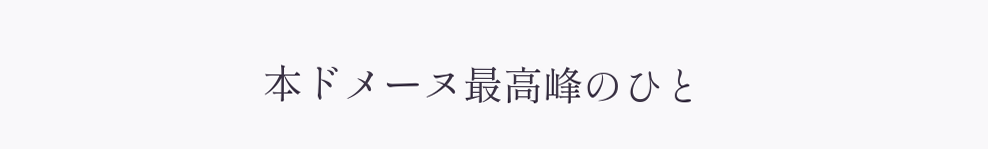本ドメーヌ最高峰のひと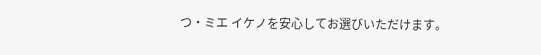つ・ミエ イケノを安心してお選びいただけます。